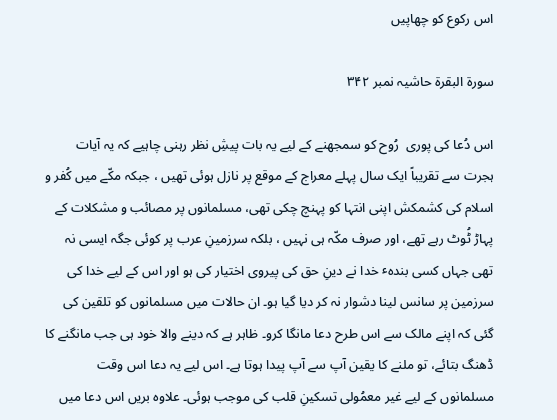اس رکوع کو چھاپیں

سورة البقرة حاشیہ نمبر ۳۴۲

اس دُعا کی پوری  رُوح کو سمجھنے کے لیے یہ بات پیشِ نظر رہنی چاہیے کہ یہ آیات ہجرت سے تقریباً ایک سال پہلے معراج کے موقع پر نازل ہوئی تھیں ، جبکہ مکّے میں کُفر و اسلام کی کشمکش اپنی انتہا کو پہنچ چکی تھی، مسلمانوں پر مصائب و مشکلات کے پہاڑ ٹُوٹ رہے تھے، اور صرف مکّہ ہی نہیں ، بلکہ سرزمینِ عرب پر کوئی جگہ ایسی نہ تھی جہاں کسی بندہٴ خدا نے دینِ حق کی پیروی اختیار کی ہو اور اس کے لیے خدا کی سرزمین پر سانس لینا دشوار نہ کر دیا گیا ہو۔ ان حالات میں مسلمانوں کو تلقین کی گئی کہ اپنے مالک سے اس طرح دعا مانگا کرو۔ ظاہر ہے کہ دینے والا خود ہی جب مانگنے کا ڈھنگ بتائے، تو ملنے کا یقین آپ سے آپ پیدا ہوتا ہے۔ اس لیے یہ دعا اس وقت مسلمانوں کے لیے غیر معمُولی تسکینِ قلب کی موجب ہوئی۔ علاوہ بریں اس دعا میں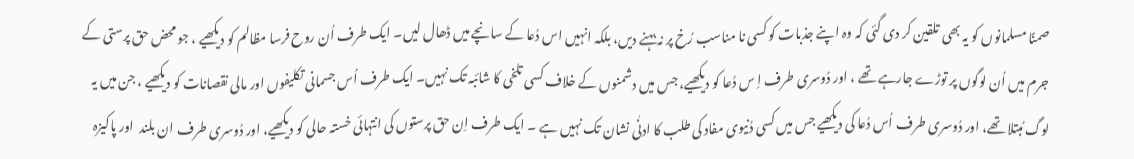صمنًا مسلمانوں کو یہ بھی تلقین کر دی گئی کہ وہ اپنے جذبات کو کسی نا مناسب رُخ پر نہ بہنے دیں، بلکہ انہیں اس دُعا کے سانچے میں ڈھال لیں۔ ایک طرف اُن روح فرسا مظالم کو دیکھیے ، جو محض حق پرستی کے جرم میں اُن لوگوں پر توڑے جارہے تھے ، اور دُوسری طرف اِ س دُعا کو دیکھیے، جس میں دشمنوں کے خلاف کسی تلخی کا شائبہ تک نہیں۔ ایک طرف اُس جسمانی تکلیفوں اور مالی نقصانات کو دیکھیے ، جن میں یہ لوگ مُبتلا تھے، اور دُوسری طرف اُس دُعا کی دیکھیے جس میں کسی دُنیوی مفاد کی طلب کا ادنٰی نشان تک نہیں ہے ۔ ایک طرف اِن حق پرستوں کی انتہائی خستہ حالی کو دیکھیے، اور دُوسری طرف ان بلند  اور پاکیزہ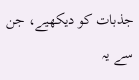جذبات کو دیکھیے، جن سے یہ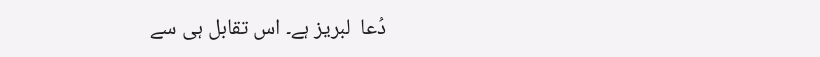دُعا  لبریز ہے۔ اس تقابل ہی سے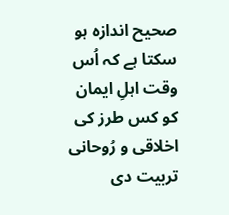صحیح اندازہ ہو سکتا ہے کہ اُس وقت اہلِ ایمان کو کس طرز کی اخلاقی و رُوحانی تربیت دی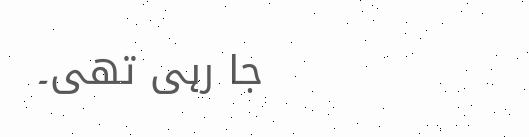جا رہی تھی۔